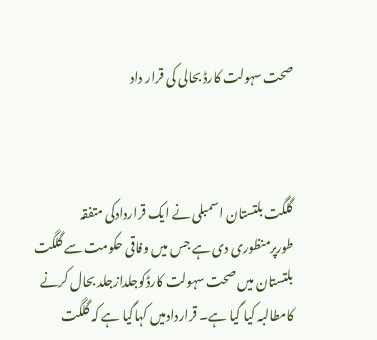صحت سہولت کارڈ بحالی کی قرار داد



گلگت بلتستان اسمبلی نے ایک قراردادکی متفقہ طورپرمنظوری دی ہے جس میں وفاقی حکومت سے گلگت بلتستان میں صحت سہولت کارڈکوجلدازجلد بحال کرنے کامطالبہ کیا گیا ہے۔ قراردادمیں کہاگیا ہے کہ گلگت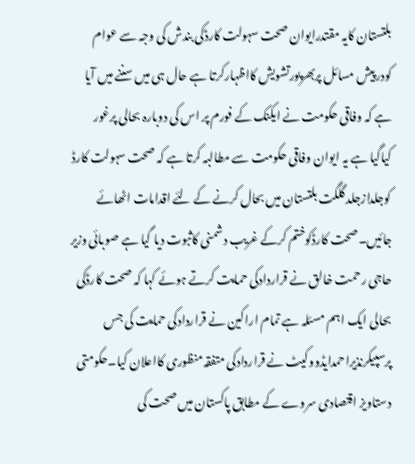بلتستان کایہ مقتدرایوان صحت سہولت کارڈکی بندش کی وجہ سے عوام کودرپیش مسائل پربھرپورتشویش کااظہارکرتا ہے حال ہی میں سننے میں آیا ہے کہ وفاقی حکومت نے ایکنک کے فورم پر اس کی دوبارہ بحالی پرغور کیاگیا ہے یہ ایوان وفاقی حکومت سے مطالبہ کرتا ہے کہ صحت سہولت کارڈ کوجلدازجلد گلگت بلتستان میں بحال کرنے کے لئے اقدامات اٹھائے جائیں۔صحت کارڈکوختم کرکے غریب دشمنی کاثبوت دیا گیا ہے صوبائی وزیر حاجی رحمت خالق نے قراردادکی حمایت کرتے ہوئے کہا کہ صحت کارڈکی بحالی ایک اہم مسئلہ ہے تمام اراکین نے قراردادکی حمایت کی جس پرسپیکرنذیراحمدایڈووکیٹ نے قراردادکی متفقہ منظوری کااعلان کیا۔حکومتی دستاویز اقتصادی سروے کے مطابق پاکستان میں صحت کی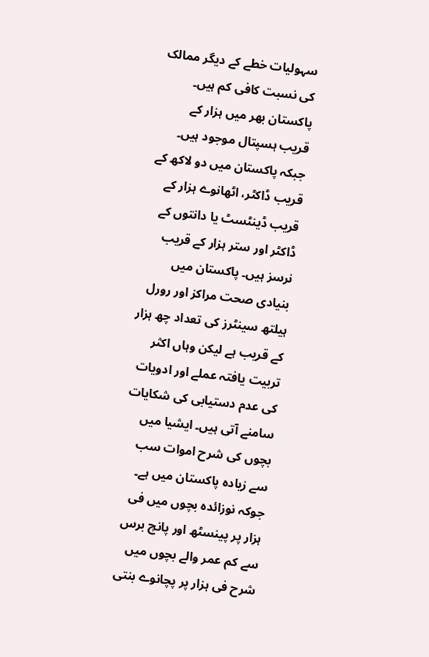سہولیات خطے کے دیگر ممالک کی نسبت کافی کم ہیں۔ پاکستان بھر میں ہزار کے قریب ہسپتال موجود ہیں۔ جبکہ پاکستان میں دو لاکھ کے قریب ڈاکٹر، اٹھانوے ہزار کے قریب ڈینٹسٹ یا دانتوں کے ڈاکٹر اور ستر ہزار کے قریب نرسز ہیں۔ پاکستان میں بنیادی صحت مراکز اور رورل ہیلتھ سینٹرز کی تعداد چھ ہزار کے قریب ہے لیکن وہاں اکثر تربیت یافتہ عملے اور ادویات کی عدم دستیابی کی شکایات سامنے آتی ہیں۔ ایشیا میں بچوں کی شرح اموات سب سے زیادہ پاکستان میں ہے۔ جوکہ نوزائدہ بچوں میں فی ہزار پر پینسٹھ اور پانچ برس سے کم عمر والے بچوں میں شرح فی ہزار پر پچانوے بنتی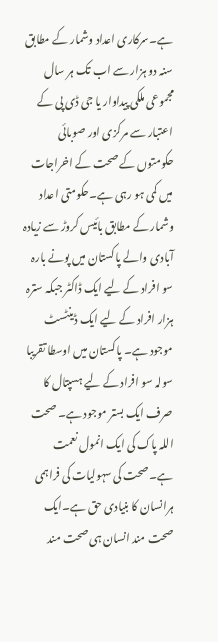ہے۔سرکاری اعداد وشمار کے مطابق سنہ دو ہزار سے اب تک ہر سال مجموعی ملکی پیداوار یا جی ڈی پی کے اعتبار سے مرکزی اور صوبائی حکومتوں کے صحت کے اخراجات میں کمی ہو رہی ہے۔حکومتی اعداد وشمار کے مطابق بائیس کروڑ سے زیادہ آبادی والے پاکستان میں پونے بارہ سو افراد کے لیے ایک ڈاکٹر جبکہ سترہ ہزار افراد کے لیے ایک ڈینٹسٹ موجود ہے۔ پاکستان میں اوسطا تقریبا سولہ سو افراد کے لیے ہسپتال کا صرف ایک بستر موجود ہے۔ صحت اللہ پاک کی ایک انمول نعمت ہے۔صحت کی سہولیات کی فراہمی ہرانسان کا بنیادی حق ہے۔ایک صحت مند انسان ہی صحت مند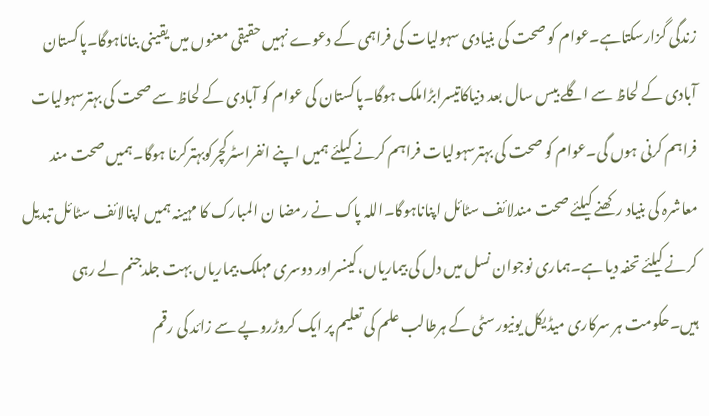زندگی گزارسکتاہے۔عوام کو صحت کی بنیادی سہولیات کی فراہمی کے دعوے نہیں حقیقی معنوں میں یقینی بناناہوگا۔پاکستان آبادی کے لحاظ سے اگلے بیس سال بعد دنیاکاتیسرابڑاملک ہوگا۔پاکستان کی عوام کو آبادی کے لحاظ سے صحت کی بہترسہولیات فراہم کرنی ہوں گی۔عوام کو صحت کی بہترسہولیات فراہم کرنے کیلئے ہمیں اپنے انفراسٹرکچرکوبہترکرنا ہوگا۔ہمیں صحت مند معاشرہ کی بنیاد رکھنے کیلئے صحت مندلائف سٹائل اپناناہوگا۔اللہ پاک نے رمضا ن المبارک کا مہینہ ہمیں اپنالائف سٹائل تبدیل کرنے کیلئے تحفہ دیا ہے۔ہماری نوجوان نسل میں دل کی بیماریاں،کینسراور دوسری مہلک بیماریاں بہت جلدجنم لے رہی ہیں۔حکومت ہر سرکاری میڈیکل یونیورسٹی کے ہرطالب علم کی تعلیم پر ایک کروڑروپے سے زائد کی رقم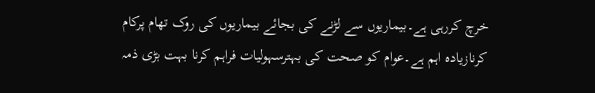خرچ کررہی ہے۔بیماریوں سے لڑنے کی بجائے بیماریوں کی روک تھام پرکام کرنازیادہ اہم ہے۔عوام کو صحت کی بہترسہولیات فراہم کرنا بہت بڑی ذمہ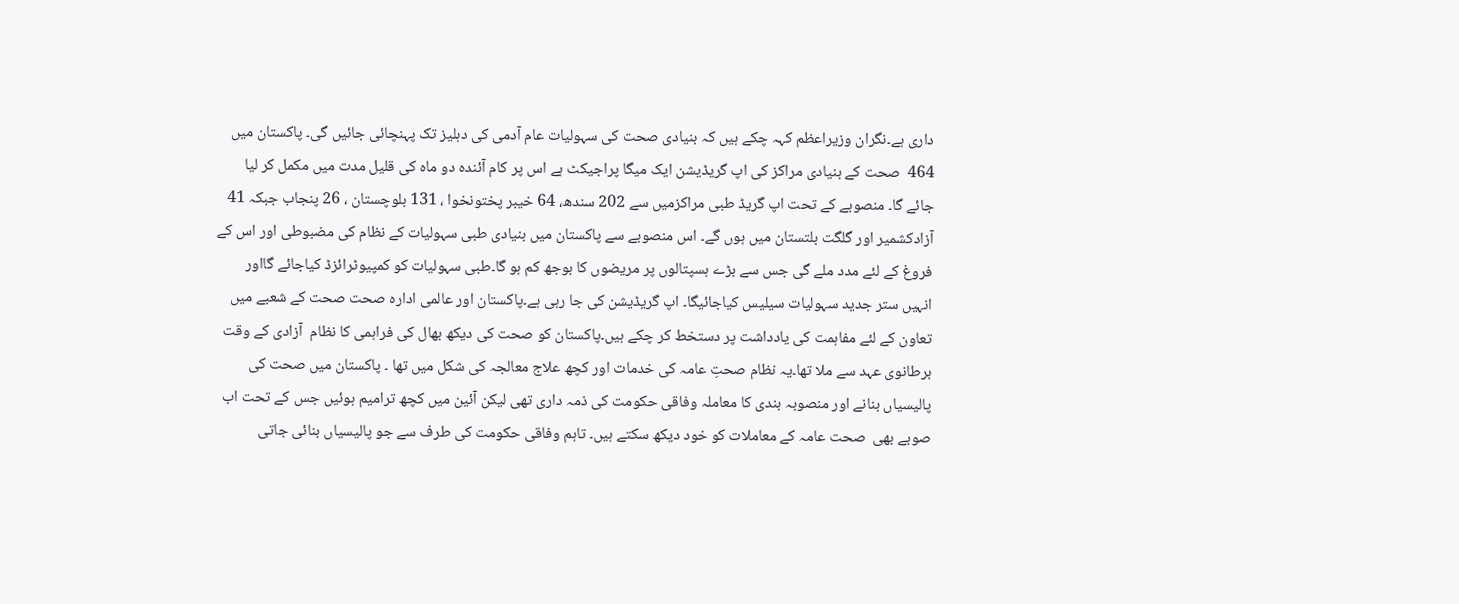داری ہے۔نگران وزیراعظم کہہ چکے ہیں کہ بنیادی صحت کی سہولیات عام آدمی کی دہلیز تک پہنچائی جائیں گی۔ پاکستان میں 464  صحت کے بنیادی مراکز کی اپ گریڈیشن ایک میگا پراجیکٹ ہے اس پر کام آئندہ دو ماہ کی قلیل مدت میں مکمل کر لیا جائے گا۔ منصوبے کے تحت اپ گریڈ طبی مراکزمیں سے 202 سندھ، 64 خیبر پختونخوا ، 131 بلوچستان ، 26 پنجاب جبکہ 41 آزادکشمیر اور گلگت بلتستان میں ہوں گے۔ اس منصوبے سے پاکستان میں بنیادی طبی سہولیات کے نظام کی مضبوطی اور اس کے فروغ کے لئے مدد ملے گی جس سے بڑے ہسپتالوں پر مریضوں کا بوجھ کم ہو گا۔طبی سہولیات کو کمپیوٹرائزڈ کیاجائے گااور انہیں ستر جدید سہولیات سیلیس کیاجائیگا۔ اپ گریڈیشن کی جا رہی ہے۔پاکستان اور عالمی ادارہ صحت صحت کے شعبے میں تعاون کے لئے مفاہمت کی یادداشت پر دستخط کر چکے ہیں۔پاکستان کو صحت کی دیکھ بھال کی فراہمی کا نظام  آزادی کے وقت برطانوی عہد سے ملا تھا۔یہ نظام صحتِ عامہ کی خدمات اور کچھ علاج معالجہ کی شکل میں تھا ۔ پاکستان میں صحت کی پالیسیاں بنانے اور منصوبہ بندی کا معاملہ وفاقی حکومت کی ذمہ داری تھی لیکن آئین میں کچھ ترامیم ہوئیں جس کے تحت اب صوبے بھی  صحت عامہ کے معاملات کو خود دیکھ سکتے ہیں۔ تاہم وفاقی حکومت کی طرف سے جو پالیسیاں بنائی جاتی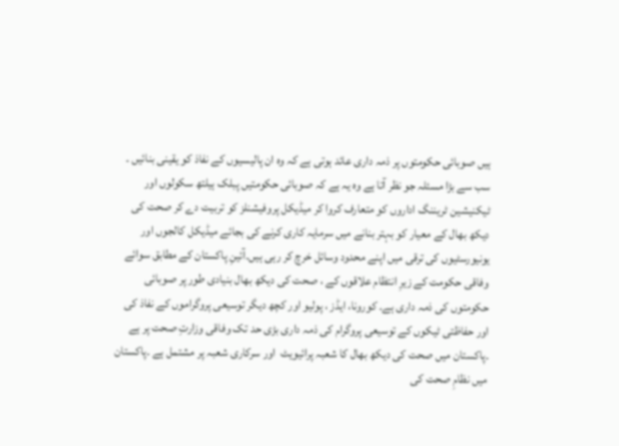ہیں صوبائی حکومتوں پر ذمہ داری عائد ہوتی ہے کہ وہ ان پالیسیوں کے نفاذ کو یقینی بنائیں ۔ سب سے بڑا مسئلہ جو نظر آتا ہے وہ یہ ہے کہ صوبائی حکومتیں پبلک ہیلتھ سکولوں اور ٹیکنیشین ٹریننگ اداروں کو متعارف کروا کر میڈیکل پروفیشنلز کو تربیت دے کر صحت کی دیکھ بھال کے معیار کو بہتر بنانے میں سرمایہ کاری کرنے کی بجائے میڈیکل کالجوں اور یونیورسٹیوں کی ترقی میں اپنے محدود وسائل خرچ کر رہی ہیں۔آئینِ پاکستان کے مطابق سوائے وفاقی حکومت کے زیرِ انتظام علاقوں کے ، صحت کی دیکھ بھال بنیادی طور پر صوبائی حکومتوں کی ذمہ داری ہے۔ کورونا، ایڈز ، پولیو اور کچھ دیگر توسیعی پروگراموں کے نفاذ کی اور حفاظتی ٹیکوں کے توسیعی پروگرام کی ذمہ داری بڑی حد تک وفاقی وزارتِ صحت پر ہے ۔پاکستان میں صحت کی دیکھ بھال کا شعبہ پرائیویٹ  اور سرکاری شعبہ پر مشتمل ہے ۔پاکستان میں نظامِ صحت کی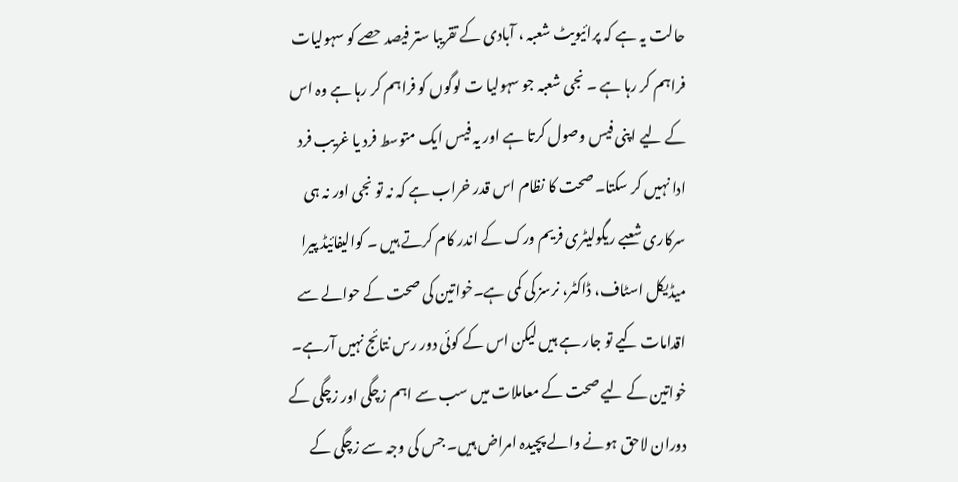حالت یہ ہے کہ پرائیویٹ شعبہ ، آبادی کے تقریبا ستر فیصد حصے کو سہولیات فراہم کر رہا ہے ۔ نجی شعبہ جو سہولیا ت لوگوں کو فراہم کر رہا ہے وہ اس کے لیے اپنی فیس وصول کرتا ہے اور یہ فیس ایک متوسط فرد یا غریب فرد ادا نہیں کر سکتا۔ صحت کا نظام اس قدر خراب ہے کہ نہ تو نجی اور نہ ہی سرکاری شعبے ریگولیٹری فریم ورک کے اندر کام کرتے ہیں ۔ کوالیفائیڈ پیرا میڈیکل اسٹاف، ڈاکٹر، نرسز کی کمی ہے۔خواتین کی صحت کے حوالے سے اقدامات کیے تو جار ہے ہیں لیکن اس کے کوئی دور رس نتائج نہیں آرہے۔ خواتین کے لیے صحت کے معاملات میں سب سے اہم زچگی اور زچگی کے دوران لاحق ہونے والے پچیدہ امراض ہیں۔ جس کی وجہ سے زچگی کے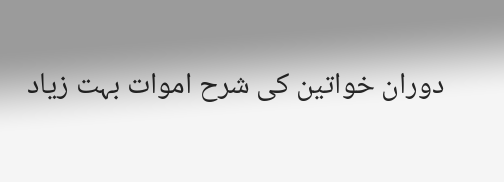دوران خواتین کی شرح اموات بہت زیاد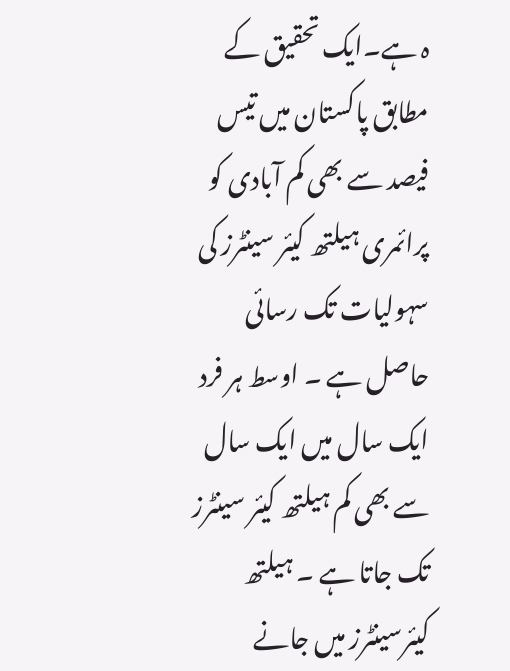ہ ہے۔ایک تحقیق کے مطابق پاکستان میں تیس فیصد سے بھی کم آبادی کو پرائمری ہیلتھ کیئر سینٹرز کی سہولیات تک رسائی حاصل ہے ۔ اوسط ہر فرد ایک سال میں ایک سال سے بھی کم ہیلتھ کیئر سینٹرز تک جاتا ہے ۔ ہیلتھ کیئرسینٹرز میں جانے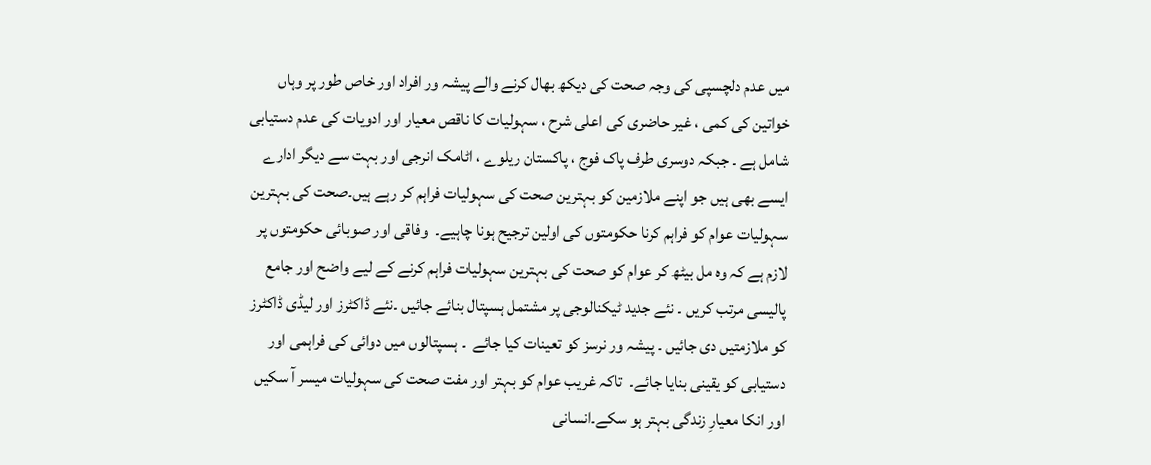میں عدم دلچسپی کی وجہ صحت کی دیکھ بھال کرنے والے پیشہ ور افراد اور خاص طور پر وہاں خواتین کی کمی ، غیر حاضری کی اعلی شرح ، سہولیات کا ناقص معیار اور ادویات کی عدم دستیابی شامل ہے ۔ جبکہ دوسری طرف پاک فوج ، پاکستان ریلوے ، اٹامک انرجی اور بہت سے دیگر ادارے ایسے بھی ہیں جو اپنے ملازمین کو بہترین صحت کی سہولیات فراہم کر رہے ہیں۔صحت کی بہترین سہولیات عوام کو فراہم کرنا حکومتوں کی اولین ترجیح ہونا چاہیے۔  وفاقی اور صوبائی حکومتوں پر لازم ہے کہ وہ مل بیٹھ کر عوام کو صحت کی بہترین سہولیات فراہم کرنے کے لیے واضح اور جامع پالیسی مرتب کریں ۔ نئے جدید ٹیکنالوجی پر مشتمل ہسپتال بنائے جائیں ۔نئے ڈاکٹرز اور لیڈی ڈاکٹرز کو ملازمتیں دی جائیں ۔ پیشہ ور نرسز کو تعینات کیا جائے  ۔ ہسپتالوں میں دوائی کی فراہمی اور دستیابی کو یقینی بنایا جائے۔  تاکہ غریب عوام کو بہتر اور مفت صحت کی سہولیات میسر آ سکیں اور انکا معیارِ زندگی بہتر ہو سکے۔انسانی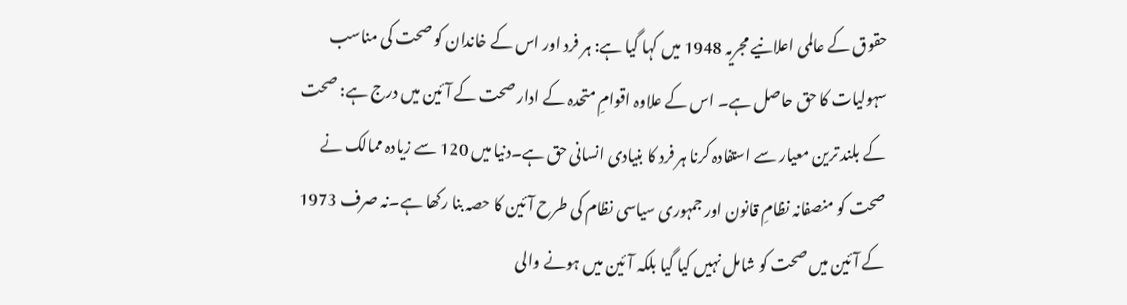حقوق کے عالمی اعلانیے مجریہ 1948 میں کہا گیا ہے: ہر فرد اور اس کے خاندان کو صحت کی مناسب سہولیات کا حق حاصل ہے۔ اس کے علاوہ اقوامِ متحدہ کے ادار صحت کے آئین میں درج ہے: صحت کے بلند ترین معیار سے استفادہ کرنا ہر فرد کا بنیادی انسانی حق ہے۔دنیا میں 120 سے زیادہ ممالک نے صحت کو منصفانہ نظامِ قانون اور جمہوری سیاسی نظام کی طرح آئین کا حصہ بنا رکھا ہے۔نہ صرف 1973 کے آئین میں صحت کو شامل نہیں کیا گیا بلکہ آئین میں ہونے والی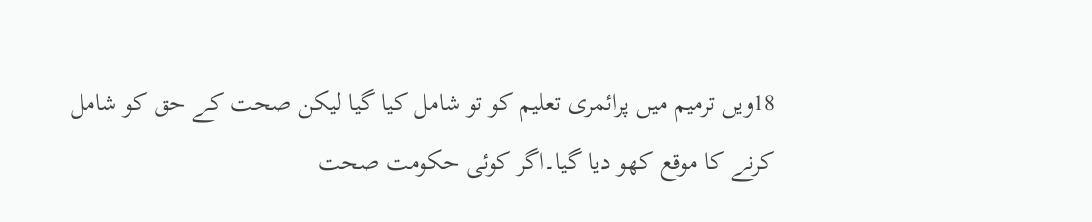18ویں ترمیم میں پرائمری تعلیم کو تو شامل کیا گیا لیکن صحت کے حق کو شامل کرنے کا موقع کھو دیا گیا۔اگر کوئی حکومت صحت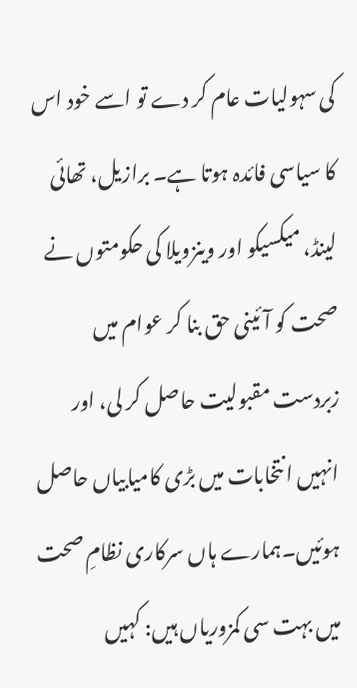کی سہولیات عام کر دے تو اسے خود اس کا سیاسی فائدہ ہوتا ہے۔ برازیل، تھائی لینڈ، میکسیکو اور وینزویلا کی حکومتوں نے صحت کو آئینی حق بنا کر عوام میں زبردست مقبولیت حاصل کر لی، اور انہیں انتخابات میں بڑی کامیابیاں حاصل ہوئیں۔ہمارے ہاں سرکاری نظامِ صحت میں بہت سی کمزوریاں ہیں: کہیں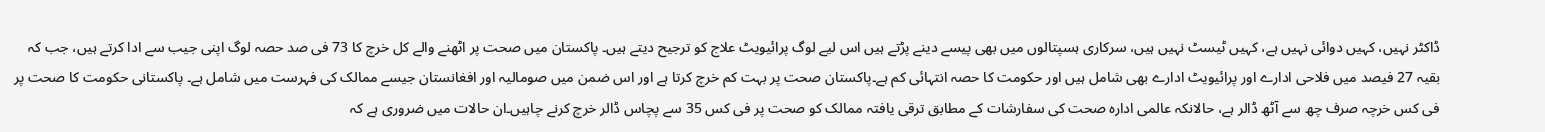ڈاکٹر نہیں، کہیں دوائی نہیں ہے، کہیں ٹیسٹ نہیں ہیں، سرکاری ہسپتالوں میں بھی پیسے دینے پڑتے ہیں اس لیے لوگ پرائیویٹ علاج کو ترجیح دیتے ہیں۔ پاکستان میں صحت پر اٹھنے والے کل خرچ کا 73 فی صد حصہ لوگ اپنی جیب سے ادا کرتے ہیں، جب کہ بقیہ 27 فیصد میں فلاحی ادارے اور پرائیویٹ ادارے بھی شامل ہیں اور حکومت کا حصہ انتہائی کم ہے۔پاکستان صحت پر بہت کم خرچ کرتا ہے اور اس ضمن میں صومالیہ اور افغانستان جیسے ممالک کی فہرست میں شامل ہے۔ پاکستانی حکومت کا صحت پر فی کس خرچہ صرف چھ سے آٹھ ڈالر ہے، حالانکہ عالمی ادارہ صحت کی سفارشات کے مطابق ترقی یافتہ ممالک کو صحت پر فی کس 35 سے پچاس ڈالر خرچ کرنے چاہیں۔ان حالات میں ضروری ہے کہ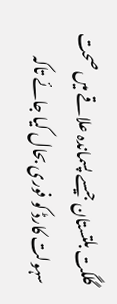گلگت بلتستان جیسے پسماندہ علاقے میں صحت سہولت کارڈ کو فوری بحال کیا جائے تاکہ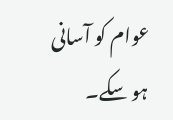عوام کو آسانی ہو سکے۔